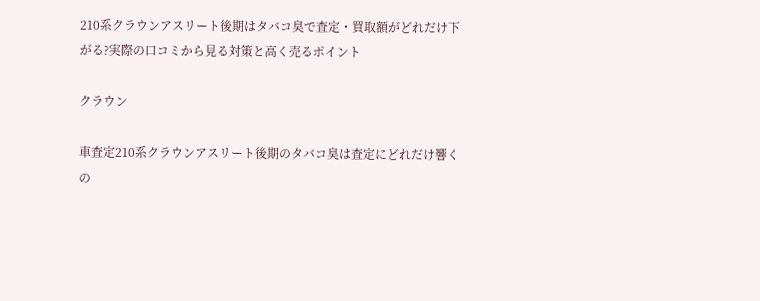210系クラウンアスリート後期はタバコ臭で査定・買取額がどれだけ下がる?実際の口コミから見る対策と高く売るポイント

クラウン

車査定210系クラウンアスリート後期のタバコ臭は査定にどれだけ響くの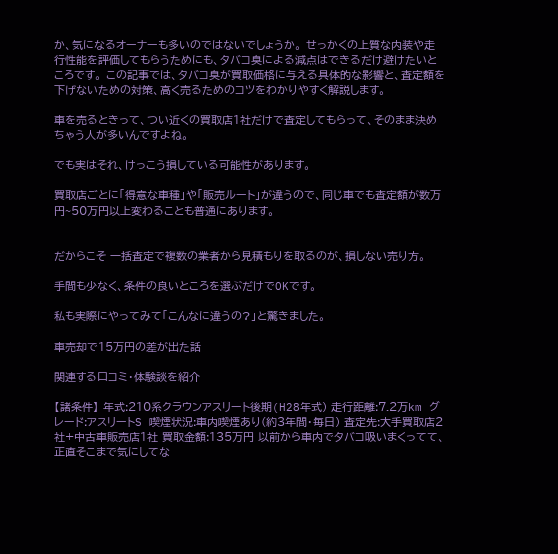か、気になるオーナーも多いのではないでしょうか。 せっかくの上質な内装や走行性能を評価してもらうためにも、タバコ臭による減点はできるだけ避けたいところです。 この記事では、タバコ臭が買取価格に与える具体的な影響と、査定額を下げないための対策、高く売るためのコツをわかりやすく解説します。

車を売るときって、つい近くの買取店1社だけで査定してもらって、そのまま決めちゃう人が多いんですよね。

でも実はそれ、けっこう損している可能性があります。

買取店ごとに「得意な車種」や「販売ルート」が違うので、同じ車でも査定額が数万円~50万円以上変わることも普通にあります。


だからこそ 一括査定で複数の業者から見積もりを取るのが、損しない売り方。

手間も少なく、条件の良いところを選ぶだけでOKです。

私も実際にやってみて「こんなに違うの?」と驚きました。

車売却で15万円の差が出た話

関連する口コミ・体験談を紹介

【諸条件】 年式:210系クラウンアスリート後期(H28年式) 走行距離:7.2万km グレード:アスリートS 喫煙状況:車内喫煙あり(約3年間・毎日) 査定先:大手買取店2社+中古車販売店1社 買取金額:135万円 以前から車内でタバコ吸いまくってて、正直そこまで気にしてな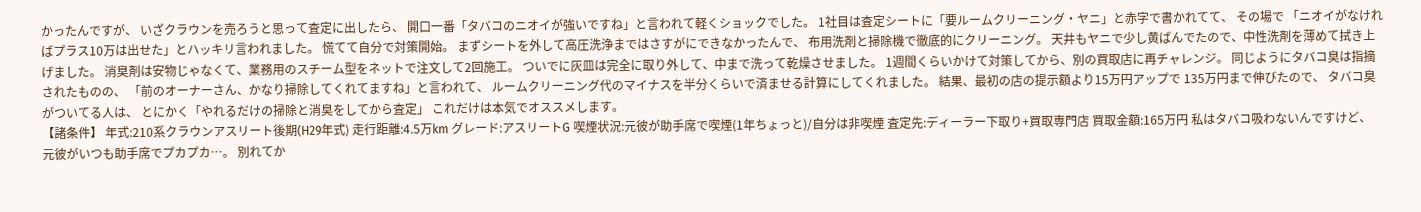かったんですが、 いざクラウンを売ろうと思って査定に出したら、 開口一番「タバコのニオイが強いですね」と言われて軽くショックでした。 1社目は査定シートに「要ルームクリーニング・ヤニ」と赤字で書かれてて、 その場で 「ニオイがなければプラス10万は出せた」とハッキリ言われました。 慌てて自分で対策開始。 まずシートを外して高圧洗浄まではさすがにできなかったんで、 布用洗剤と掃除機で徹底的にクリーニング。 天井もヤニで少し黄ばんでたので、中性洗剤を薄めて拭き上げました。 消臭剤は安物じゃなくて、業務用のスチーム型をネットで注文して2回施工。 ついでに灰皿は完全に取り外して、中まで洗って乾燥させました。 1週間くらいかけて対策してから、別の買取店に再チャレンジ。 同じようにタバコ臭は指摘されたものの、 「前のオーナーさん、かなり掃除してくれてますね」と言われて、 ルームクリーニング代のマイナスを半分くらいで済ませる計算にしてくれました。 結果、最初の店の提示額より15万円アップで 135万円まで伸びたので、 タバコ臭がついてる人は、 とにかく「やれるだけの掃除と消臭をしてから査定」 これだけは本気でオススメします。
【諸条件】 年式:210系クラウンアスリート後期(H29年式) 走行距離:4.5万km グレード:アスリートG 喫煙状況:元彼が助手席で喫煙(1年ちょっと)/自分は非喫煙 査定先:ディーラー下取り+買取専門店 買取金額:165万円 私はタバコ吸わないんですけど、 元彼がいつも助手席でプカプカ…。 別れてか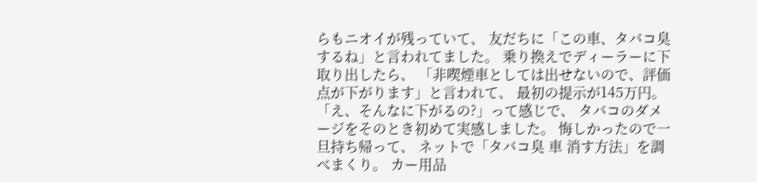らもニオイが残っていて、 友だちに「この車、タバコ臭するね」と言われてました。 乗り換えでディーラーに下取り出したら、 「非喫煙車としては出せないので、評価点が下がります」と言われて、 最初の提示が145万円。 「え、そんなに下がるの?」って感じで、 タバコのダメージをそのとき初めて実感しました。 悔しかったので一旦持ち帰って、 ネットで「タバコ臭 車 消す方法」を調べまくり。 カー用品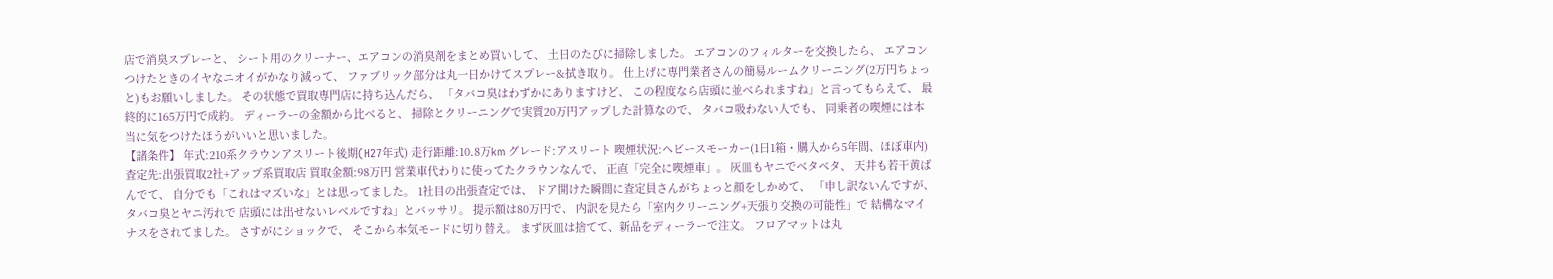店で消臭スプレーと、 シート用のクリーナー、エアコンの消臭剤をまとめ買いして、 土日のたびに掃除しました。 エアコンのフィルターを交換したら、 エアコンつけたときのイヤなニオイがかなり減って、 ファブリック部分は丸一日かけてスプレー&拭き取り。 仕上げに専門業者さんの簡易ルームクリーニング(2万円ちょっと)もお願いしました。 その状態で買取専門店に持ち込んだら、 「タバコ臭はわずかにありますけど、 この程度なら店頭に並べられますね」と言ってもらえて、 最終的に165万円で成約。 ディーラーの金額から比べると、 掃除とクリーニングで実質20万円アップした計算なので、 タバコ吸わない人でも、 同乗者の喫煙には本当に気をつけたほうがいいと思いました。
【諸条件】 年式:210系クラウンアスリート後期(H27年式) 走行距離:10.8万km グレード:アスリート 喫煙状況:ヘビースモーカー(1日1箱・購入から5年間、ほぼ車内) 査定先:出張買取2社+アップ系買取店 買取金額:98万円 営業車代わりに使ってたクラウンなんで、 正直「完全に喫煙車」。 灰皿もヤニでベタベタ、 天井も若干黄ばんでて、 自分でも「これはマズいな」とは思ってました。 1社目の出張査定では、 ドア開けた瞬間に査定員さんがちょっと顔をしかめて、 「申し訳ないんですが、タバコ臭とヤニ汚れで 店頭には出せないレベルですね」とバッサリ。 提示額は80万円で、 内訳を見たら「室内クリーニング+天張り交換の可能性」で 結構なマイナスをされてました。 さすがにショックで、 そこから本気モードに切り替え。 まず灰皿は捨てて、新品をディーラーで注文。 フロアマットは丸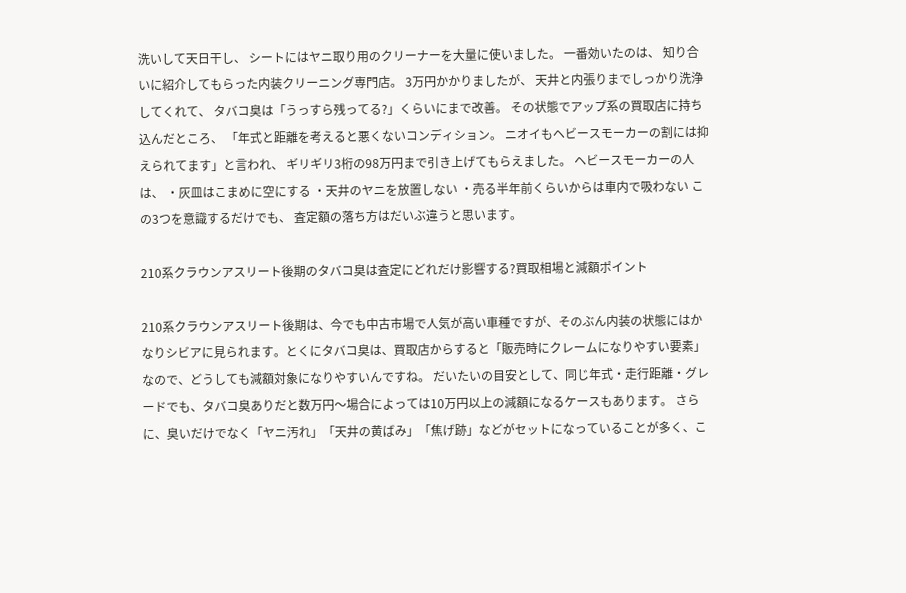洗いして天日干し、 シートにはヤニ取り用のクリーナーを大量に使いました。 一番効いたのは、 知り合いに紹介してもらった内装クリーニング専門店。 3万円かかりましたが、 天井と内張りまでしっかり洗浄してくれて、 タバコ臭は「うっすら残ってる?」くらいにまで改善。 その状態でアップ系の買取店に持ち込んだところ、 「年式と距離を考えると悪くないコンディション。 ニオイもヘビースモーカーの割には抑えられてます」と言われ、 ギリギリ3桁の98万円まで引き上げてもらえました。 ヘビースモーカーの人は、 ・灰皿はこまめに空にする ・天井のヤニを放置しない ・売る半年前くらいからは車内で吸わない この3つを意識するだけでも、 査定額の落ち方はだいぶ違うと思います。

210系クラウンアスリート後期のタバコ臭は査定にどれだけ影響する?買取相場と減額ポイント

210系クラウンアスリート後期は、今でも中古市場で人気が高い車種ですが、そのぶん内装の状態にはかなりシビアに見られます。とくにタバコ臭は、買取店からすると「販売時にクレームになりやすい要素」なので、どうしても減額対象になりやすいんですね。 だいたいの目安として、同じ年式・走行距離・グレードでも、タバコ臭ありだと数万円〜場合によっては10万円以上の減額になるケースもあります。 さらに、臭いだけでなく「ヤニ汚れ」「天井の黄ばみ」「焦げ跡」などがセットになっていることが多く、こ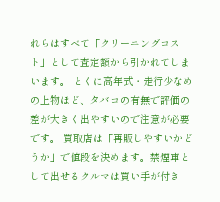れらはすべて「クリーニングコスト」として査定額から引かれてしまいます。 とくに高年式・走行少なめの上物ほど、タバコの有無で評価の差が大きく出やすいので注意が必要です。 買取店は「再販しやすいかどうか」で値段を決めます。禁煙車として出せるクルマは買い手が付き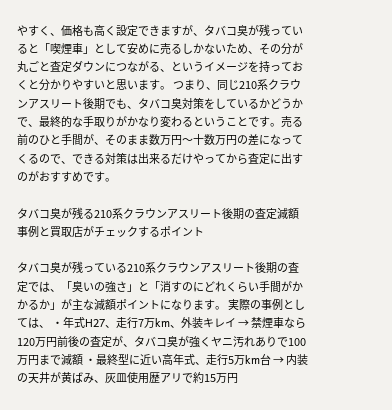やすく、価格も高く設定できますが、タバコ臭が残っていると「喫煙車」として安めに売るしかないため、その分が丸ごと査定ダウンにつながる、というイメージを持っておくと分かりやすいと思います。 つまり、同じ210系クラウンアスリート後期でも、タバコ臭対策をしているかどうかで、最終的な手取りがかなり変わるということです。売る前のひと手間が、そのまま数万円〜十数万円の差になってくるので、できる対策は出来るだけやってから査定に出すのがおすすめです。

タバコ臭が残る210系クラウンアスリート後期の査定減額事例と買取店がチェックするポイント

タバコ臭が残っている210系クラウンアスリート後期の査定では、「臭いの強さ」と「消すのにどれくらい手間がかかるか」が主な減額ポイントになります。 実際の事例としては、 ・年式H27、走行7万km、外装キレイ → 禁煙車なら120万円前後の査定が、タバコ臭が強くヤニ汚れありで100万円まで減額 ・最終型に近い高年式、走行5万km台 → 内装の天井が黄ばみ、灰皿使用歴アリで約15万円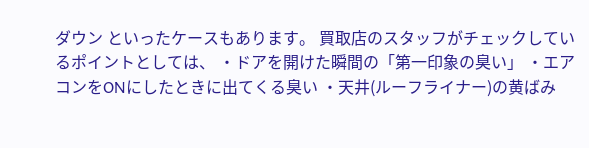ダウン といったケースもあります。 買取店のスタッフがチェックしているポイントとしては、 ・ドアを開けた瞬間の「第一印象の臭い」 ・エアコンをONにしたときに出てくる臭い ・天井(ルーフライナー)の黄ばみ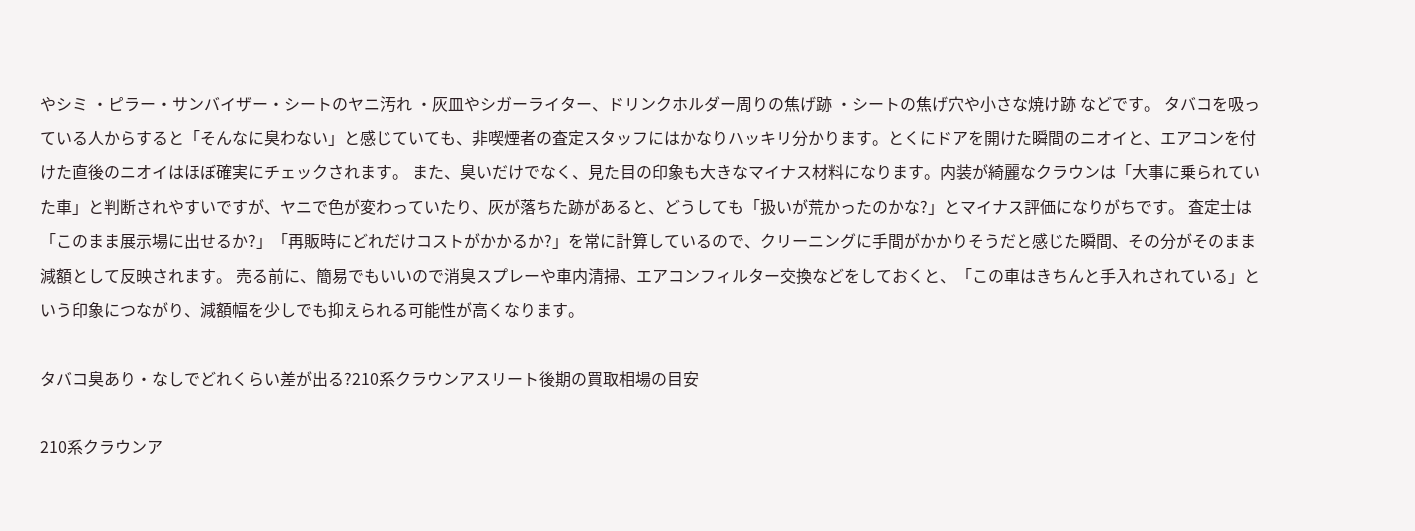やシミ ・ピラー・サンバイザー・シートのヤニ汚れ ・灰皿やシガーライター、ドリンクホルダー周りの焦げ跡 ・シートの焦げ穴や小さな焼け跡 などです。 タバコを吸っている人からすると「そんなに臭わない」と感じていても、非喫煙者の査定スタッフにはかなりハッキリ分かります。とくにドアを開けた瞬間のニオイと、エアコンを付けた直後のニオイはほぼ確実にチェックされます。 また、臭いだけでなく、見た目の印象も大きなマイナス材料になります。内装が綺麗なクラウンは「大事に乗られていた車」と判断されやすいですが、ヤニで色が変わっていたり、灰が落ちた跡があると、どうしても「扱いが荒かったのかな?」とマイナス評価になりがちです。 査定士は「このまま展示場に出せるか?」「再販時にどれだけコストがかかるか?」を常に計算しているので、クリーニングに手間がかかりそうだと感じた瞬間、その分がそのまま減額として反映されます。 売る前に、簡易でもいいので消臭スプレーや車内清掃、エアコンフィルター交換などをしておくと、「この車はきちんと手入れされている」という印象につながり、減額幅を少しでも抑えられる可能性が高くなります。

タバコ臭あり・なしでどれくらい差が出る?210系クラウンアスリート後期の買取相場の目安

210系クラウンア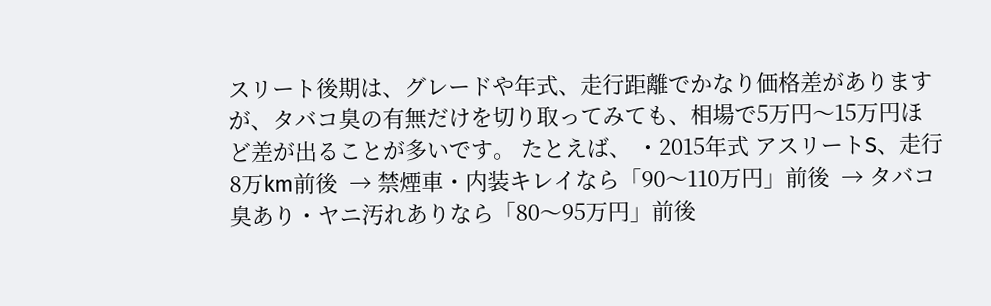スリート後期は、グレードや年式、走行距離でかなり価格差がありますが、タバコ臭の有無だけを切り取ってみても、相場で5万円〜15万円ほど差が出ることが多いです。 たとえば、 ・2015年式 アスリートS、走行8万km前後  → 禁煙車・内装キレイなら「90〜110万円」前後  → タバコ臭あり・ヤニ汚れありなら「80〜95万円」前後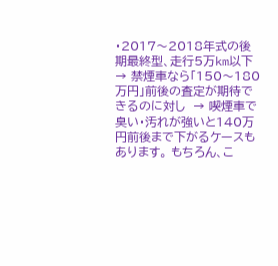・2017〜2018年式の後期最終型、走行5万km以下  → 禁煙車なら「150〜180万円」前後の査定が期待できるのに対し  → 喫煙車で臭い・汚れが強いと140万円前後まで下がるケースもあります。 もちろん、こ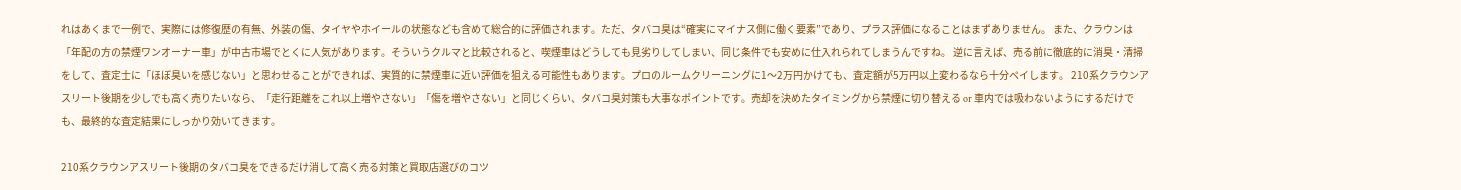れはあくまで一例で、実際には修復歴の有無、外装の傷、タイヤやホイールの状態なども含めて総合的に評価されます。ただ、タバコ臭は“確実にマイナス側に働く要素”であり、プラス評価になることはまずありません。 また、クラウンは「年配の方の禁煙ワンオーナー車」が中古市場でとくに人気があります。そういうクルマと比較されると、喫煙車はどうしても見劣りしてしまい、同じ条件でも安めに仕入れられてしまうんですね。 逆に言えば、売る前に徹底的に消臭・清掃をして、査定士に「ほぼ臭いを感じない」と思わせることができれば、実質的に禁煙車に近い評価を狙える可能性もあります。プロのルームクリーニングに1〜2万円かけても、査定額が5万円以上変わるなら十分ペイします。 210系クラウンアスリート後期を少しでも高く売りたいなら、「走行距離をこれ以上増やさない」「傷を増やさない」と同じくらい、タバコ臭対策も大事なポイントです。売却を決めたタイミングから禁煙に切り替える or 車内では吸わないようにするだけでも、最終的な査定結果にしっかり効いてきます。

210系クラウンアスリート後期のタバコ臭をできるだけ消して高く売る対策と買取店選びのコツ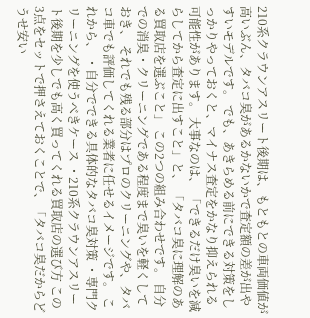210系クラウンアスリート後期は、もともとの車両価値が高いぶん、タバコ臭があるかないかで査定額の差が出やすいモデルです。 でも、あきらめる前にできる対策をしっかりやっておくと、マイナス査定をかなり抑えられる可能性があります。 大事なのは、 「できるだけ臭いを減らしてから査定に出すこと」と、 「タバコ臭に理解のある買取店を選ぶこと」 この2つの組み合わせです。 自分での消臭・クリーニングである程度まで臭いを軽くしておき、 それでも残る部分はプロのクリーニングや、タバコ車でも評価してくれる業者に任せるイメージです。 これから、 ・自分でできる具体的なタバコ臭対策 ・専門クリーニングを使うべきケース ・210系クラウンアスリート後期を少しでも高く買ってくれる買取店の選び方 この3点をセットで押さえておくことで、「タバコ臭だからどうせ安い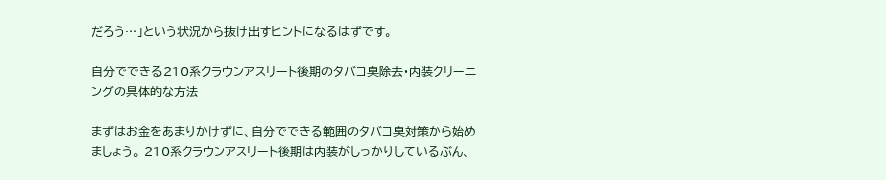だろう…」という状況から抜け出すヒントになるはずです。

自分でできる210系クラウンアスリート後期のタバコ臭除去・内装クリーニングの具体的な方法

まずはお金をあまりかけずに、自分でできる範囲のタバコ臭対策から始めましょう。 210系クラウンアスリート後期は内装がしっかりしているぶん、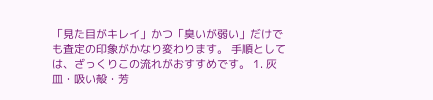「見た目がキレイ」かつ「臭いが弱い」だけでも査定の印象がかなり変わります。 手順としては、ざっくりこの流れがおすすめです。 1. 灰皿・吸い殻・芳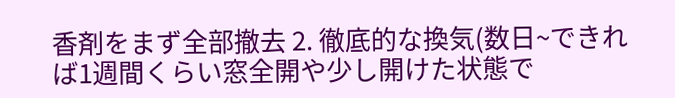香剤をまず全部撤去 2. 徹底的な換気(数日~できれば1週間くらい窓全開や少し開けた状態で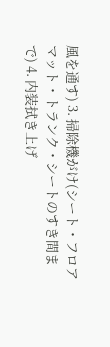風を通す) 3. 掃除機がけ(シート・フロアマット・トランク・シートのすき間まで) 4. 内装拭き上げ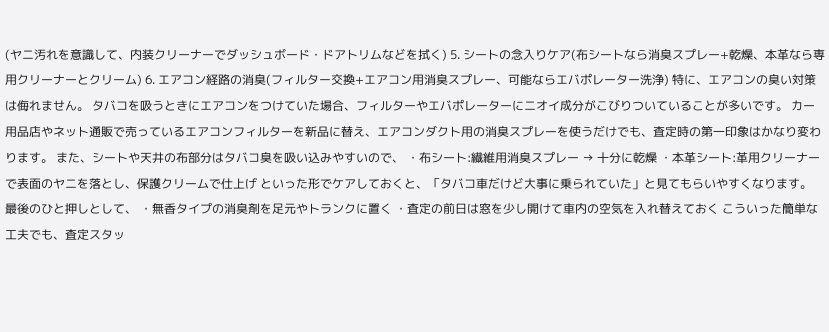(ヤニ汚れを意識して、内装クリーナーでダッシュボード・ドアトリムなどを拭く) 5. シートの念入りケア(布シートなら消臭スプレー+乾燥、本革なら専用クリーナーとクリーム) 6. エアコン経路の消臭(フィルター交換+エアコン用消臭スプレー、可能ならエバポレーター洗浄) 特に、エアコンの臭い対策は侮れません。 タバコを吸うときにエアコンをつけていた場合、フィルターやエバポレーターにニオイ成分がこびりついていることが多いです。 カー用品店やネット通販で売っているエアコンフィルターを新品に替え、エアコンダクト用の消臭スプレーを使うだけでも、査定時の第一印象はかなり変わります。 また、シートや天井の布部分はタバコ臭を吸い込みやすいので、 ・布シート:繊維用消臭スプレー → 十分に乾燥 ・本革シート:革用クリーナーで表面のヤニを落とし、保護クリームで仕上げ といった形でケアしておくと、「タバコ車だけど大事に乗られていた」と見てもらいやすくなります。 最後のひと押しとして、 ・無香タイプの消臭剤を足元やトランクに置く ・査定の前日は窓を少し開けて車内の空気を入れ替えておく こういった簡単な工夫でも、査定スタッ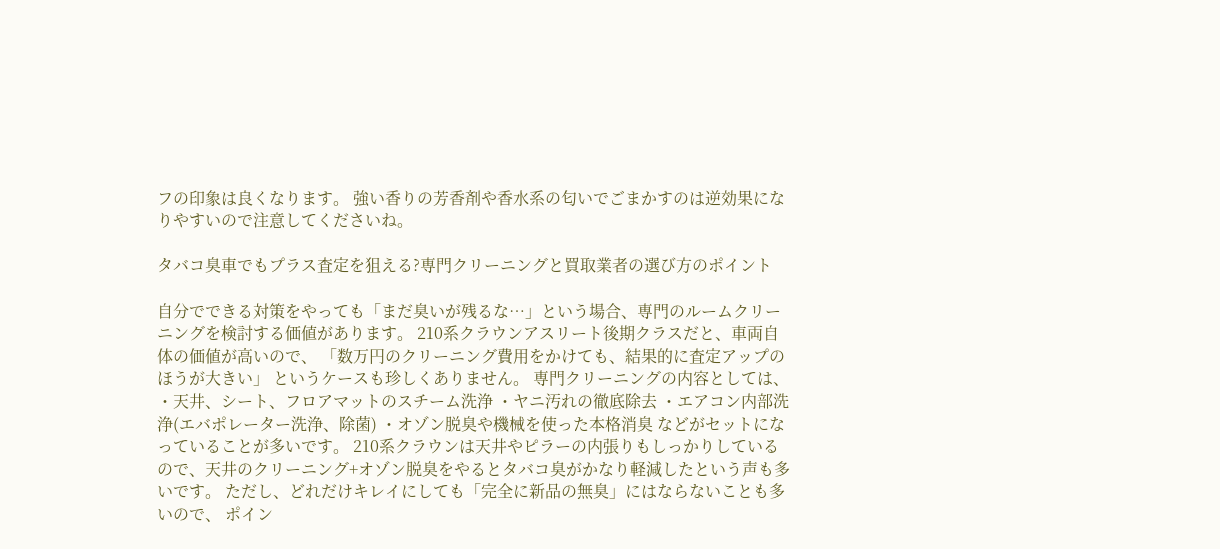フの印象は良くなります。 強い香りの芳香剤や香水系の匂いでごまかすのは逆効果になりやすいので注意してくださいね。

タバコ臭車でもプラス査定を狙える?専門クリーニングと買取業者の選び方のポイント

自分でできる対策をやっても「まだ臭いが残るな…」という場合、専門のルームクリーニングを検討する価値があります。 210系クラウンアスリート後期クラスだと、車両自体の価値が高いので、 「数万円のクリーニング費用をかけても、結果的に査定アップのほうが大きい」 というケースも珍しくありません。 専門クリーニングの内容としては、 ・天井、シート、フロアマットのスチーム洗浄 ・ヤニ汚れの徹底除去 ・エアコン内部洗浄(エバポレーター洗浄、除菌) ・オゾン脱臭や機械を使った本格消臭 などがセットになっていることが多いです。 210系クラウンは天井やピラーの内張りもしっかりしているので、天井のクリーニング+オゾン脱臭をやるとタバコ臭がかなり軽減したという声も多いです。 ただし、どれだけキレイにしても「完全に新品の無臭」にはならないことも多いので、 ポイン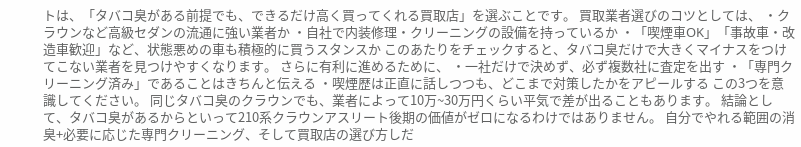トは、「タバコ臭がある前提でも、できるだけ高く買ってくれる買取店」を選ぶことです。 買取業者選びのコツとしては、 ・クラウンなど高級セダンの流通に強い業者か ・自社で内装修理・クリーニングの設備を持っているか ・「喫煙車OK」「事故車・改造車歓迎」など、状態悪めの車も積極的に買うスタンスか このあたりをチェックすると、タバコ臭だけで大きくマイナスをつけてこない業者を見つけやすくなります。 さらに有利に進めるために、 ・一社だけで決めず、必ず複数社に査定を出す ・「専門クリーニング済み」であることはきちんと伝える ・喫煙歴は正直に話しつつも、どこまで対策したかをアピールする この3つを意識してください。 同じタバコ臭のクラウンでも、業者によって10万~30万円くらい平気で差が出ることもあります。 結論として、タバコ臭があるからといって210系クラウンアスリート後期の価値がゼロになるわけではありません。 自分でやれる範囲の消臭+必要に応じた専門クリーニング、そして買取店の選び方しだ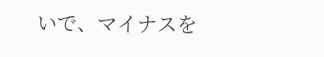いで、マイナスを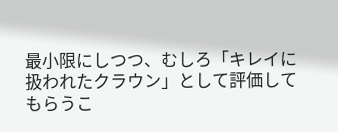最小限にしつつ、むしろ「キレイに扱われたクラウン」として評価してもらうこ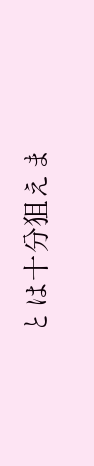とは十分狙えま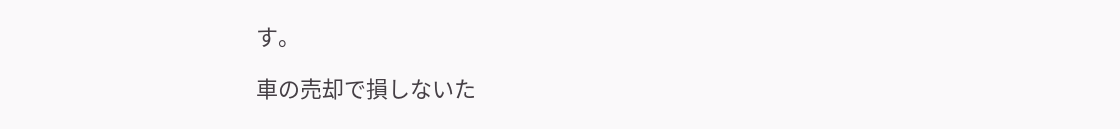す。

車の売却で損しないた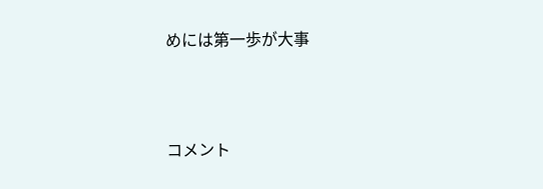めには第一歩が大事



コメント